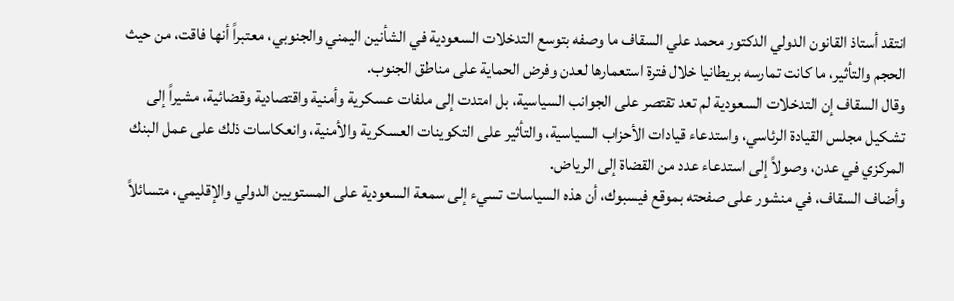انتقد أستاذ القانون الدولي الدكتور محمد علي السقاف ما وصفه بتوسع التدخلات السعودية في الشأنين اليمني والجنوبي، معتبراً أنها فاقت، من حيث الحجم والتأثير، ما كانت تمارسه بريطانيا خلال فترة استعمارها لعدن وفرض الحماية على مناطق الجنوب.
وقال السقاف إن التدخلات السعودية لم تعد تقتصر على الجوانب السياسية، بل امتدت إلى ملفات عسكرية وأمنية واقتصادية وقضائية، مشيراً إلى تشكيل مجلس القيادة الرئاسي، واستدعاء قيادات الأحزاب السياسية، والتأثير على التكوينات العسكرية والأمنية، وانعكاسات ذلك على عمل البنك المركزي في عدن، وصولاً إلى استدعاء عدد من القضاة إلى الرياض.
وأضاف السقاف، في منشور على صفحته بموقع فيسبوك، أن هذه السياسات تسيء إلى سمعة السعودية على المستويين الدولي والإقليمي، متسائلاً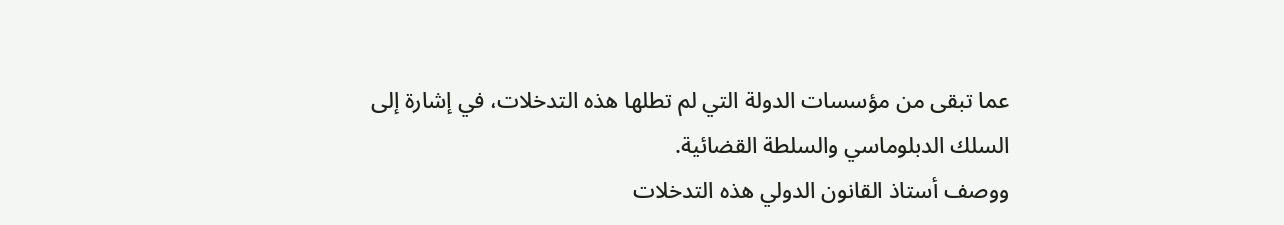عما تبقى من مؤسسات الدولة التي لم تطلها هذه التدخلات، في إشارة إلى السلك الدبلوماسي والسلطة القضائية.
ووصف أستاذ القانون الدولي هذه التدخلات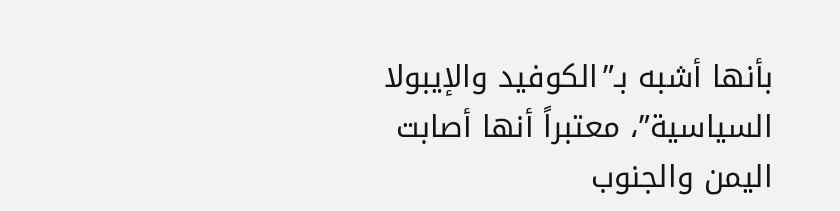بأنها أشبه بـ”الكوفيد والإيبولا السياسية”، معتبراً أنها أصابت اليمن والجنوب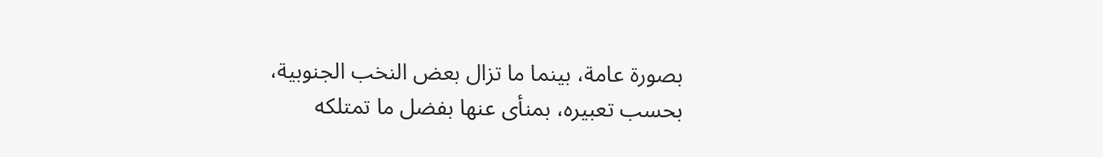بصورة عامة، بينما ما تزال بعض النخب الجنوبية، بحسب تعبيره، بمنأى عنها بفضل ما تمتلكه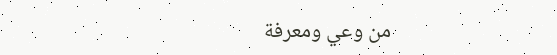من وعي ومعرفة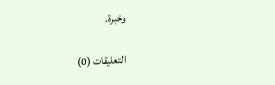وخبرة.

التعليقات (0)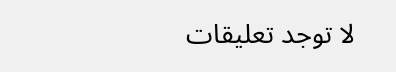لا توجد تعليقات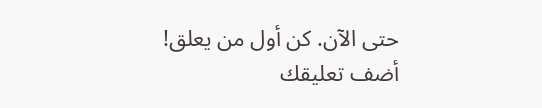حتى الآن. كن أول من يعلق!
أضف تعليقك